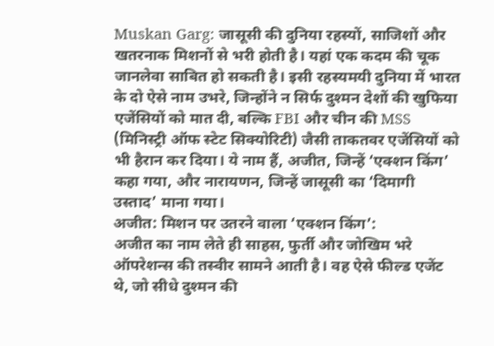Muskan Garg: जासूसी की दुनिया रहस्यों, साजिशों और खतरनाक मिशनों से भरी होती है। यहां एक कदम की चूक जानलेवा साबित हो सकती है। इसी रहस्यमयी दुनिया में भारत के दो ऐसे नाम उभरे, जिन्होंने न सिर्फ दुश्मन देशों की खुफिया एजेंसियों को मात दी, बल्कि FBI और चीन की MSS (मिनिस्ट्री ऑफ स्टेट सिक्योरिटी) जैसी ताकतवर एजेंसियों को भी हैरान कर दिया। ये नाम हैं, अजीत, जिन्हें ‘एक्शन किंग’ कहा गया, और नारायणन, जिन्हें जासूसी का ‘दिमागी उस्ताद’ माना गया।
अजीत: मिशन पर उतरने वाला ‘एक्शन किंग’:
अजीत का नाम लेते ही साहस, फुर्ती और जोखिम भरे ऑपरेशन्स की तस्वीर सामने आती है। वह ऐसे फील्ड एजेंट थे, जो सीधे दुश्मन की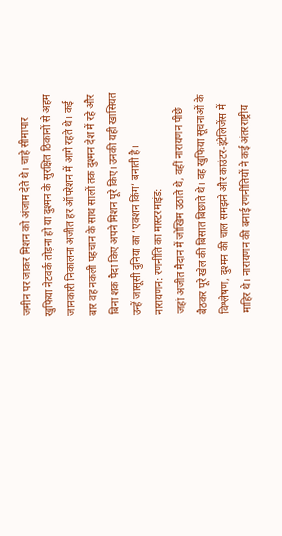जमीन पर जाकर मिशन को अंजाम देते थे। चाहे सीमापार खुफिया नेटवर्क तोड़ना हो या दुश्मन के सुरक्षित ठिकानों से अहम जानकारी निकालना अजीत हर ऑपरेशन में आगे रहते थे। कई बार वह नकली पहचान के साथ सालों तक दुश्मन देश में रहे और बिना शक पैदा किए अपने मिशन पूरे किए। उनकी यही खासियत उन्हें जासूसी दुनिया का ‘एक्शन किंग’ बनाती है।
नारायणन: रणनीति का मास्टरमाइंड:
जहां अजीत मैदान में जोखिम उठाते थे, वहीं नारायणन पीछे बैठकर पूरे खेल की बिसात बिछाते थे। वह खुफिया सूचनाओं के विश्लेषण, दुश्मन की चाल समझने और काउंटर-इंटेलिजेंस में माहिर थे। नारायणन की बनाई रणनीतियों ने कई अंतरराष्ट्रीय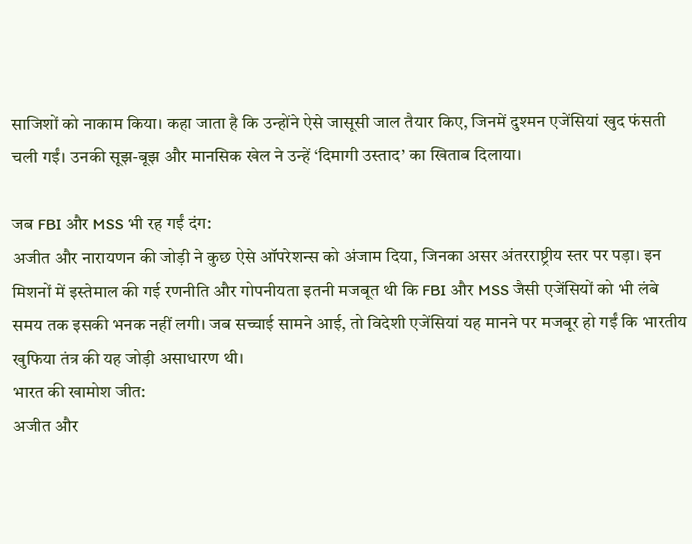साजिशों को नाकाम किया। कहा जाता है कि उन्होंने ऐसे जासूसी जाल तैयार किए, जिनमें दुश्मन एजेंसियां खुद फंसती चली गईं। उनकी सूझ-बूझ और मानसिक खेल ने उन्हें ‘दिमागी उस्ताद’ का खिताब दिलाया।

जब FBI और MSS भी रह गईं दंग:
अजीत और नारायणन की जोड़ी ने कुछ ऐसे ऑपरेशन्स को अंजाम दिया, जिनका असर अंतरराष्ट्रीय स्तर पर पड़ा। इन मिशनों में इस्तेमाल की गई रणनीति और गोपनीयता इतनी मजबूत थी कि FBI और MSS जैसी एजेंसियों को भी लंबे समय तक इसकी भनक नहीं लगी। जब सच्चाई सामने आई, तो विदेशी एजेंसियां यह मानने पर मजबूर हो गईं कि भारतीय खुफिया तंत्र की यह जोड़ी असाधारण थी।
भारत की खामोश जीत:
अजीत और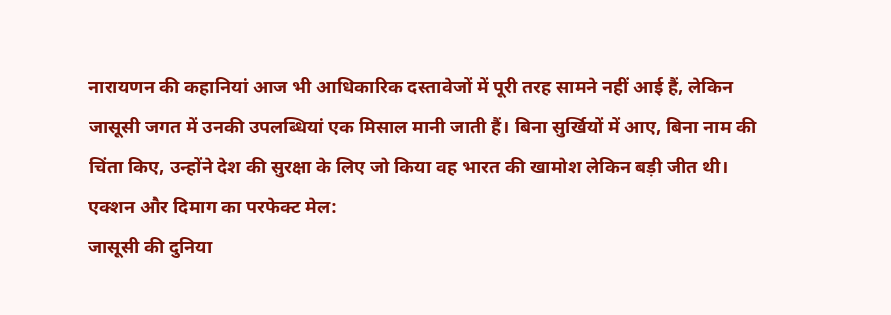नारायणन की कहानियां आज भी आधिकारिक दस्तावेजों में पूरी तरह सामने नहीं आई हैं, लेकिन जासूसी जगत में उनकी उपलब्धियां एक मिसाल मानी जाती हैं। बिना सुर्खियों में आए, बिना नाम की चिंता किए, उन्होंने देश की सुरक्षा के लिए जो किया वह भारत की खामोश लेकिन बड़ी जीत थी।
एक्शन और दिमाग का परफेक्ट मेल:
जासूसी की दुनिया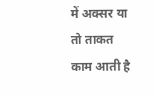में अक्सर या तो ताकत काम आती है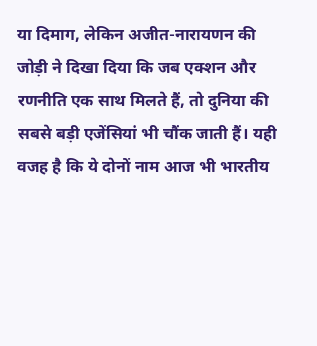या दिमाग, लेकिन अजीत-नारायणन की जोड़ी ने दिखा दिया कि जब एक्शन और रणनीति एक साथ मिलते हैं, तो दुनिया की सबसे बड़ी एजेंसियां भी चौंक जाती हैं। यही वजह है कि ये दोनों नाम आज भी भारतीय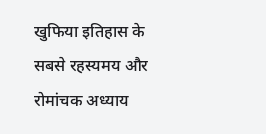खुफिया इतिहास के सबसे रहस्यमय और रोमांचक अध्याय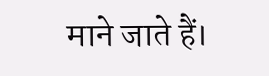माने जाते हैं।